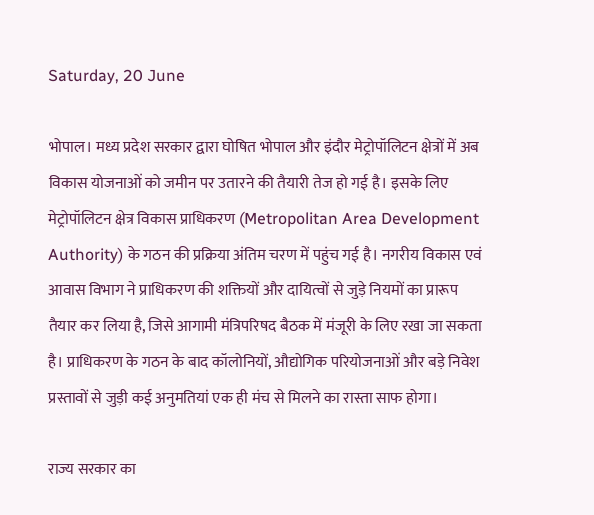Saturday, 20 June

भोपाल। मध्य प्रदेश सरकार द्वारा घोषित भोपाल और इंदौर मेट्रोपॉलिटन क्षेत्रों में अब विकास योजनाओं को जमीन पर उतारने की तैयारी तेज हो गई है। इसके लिए मेट्रोपॉलिटन क्षेत्र विकास प्राधिकरण (Metropolitan Area Development Authority) के गठन की प्रक्रिया अंतिम चरण में पहुंच गई है। नगरीय विकास एवं आवास विभाग ने प्राधिकरण की शक्तियों और दायित्वों से जुड़े नियमों का प्रारूप तैयार कर लिया है, जिसे आगामी मंत्रिपरिषद बैठक में मंजूरी के लिए रखा जा सकता है। प्राधिकरण के गठन के बाद कॉलोनियों, औद्योगिक परियोजनाओं और बड़े निवेश प्रस्तावों से जुड़ी कई अनुमतियां एक ही मंच से मिलने का रास्ता साफ होगा।

राज्य सरकार का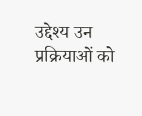उद्देश्य उन प्रक्रियाओं को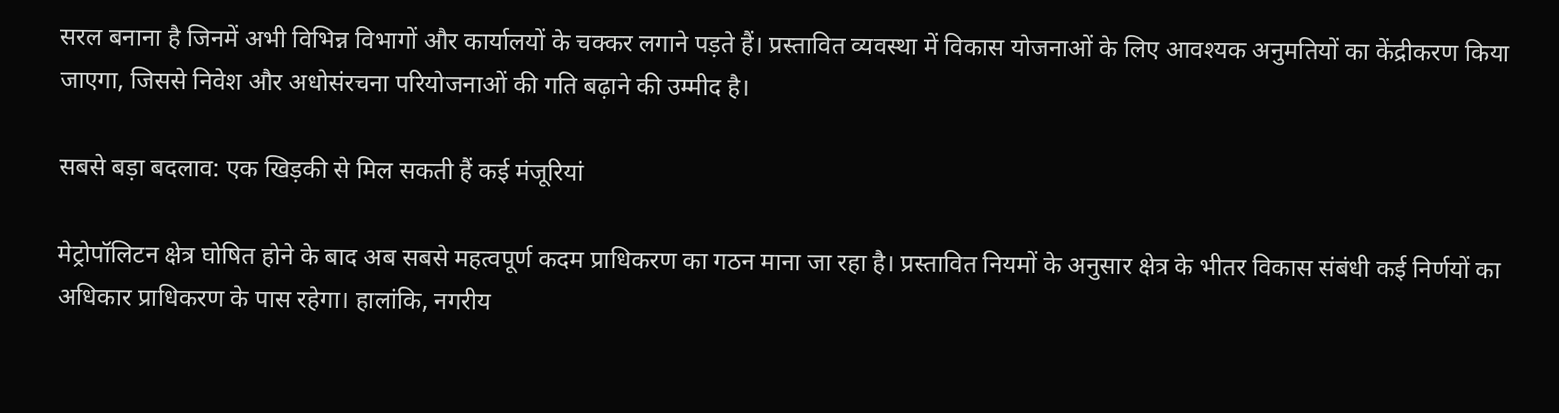सरल बनाना है जिनमें अभी विभिन्न विभागों और कार्यालयों के चक्कर लगाने पड़ते हैं। प्रस्तावित व्यवस्था में विकास योजनाओं के लिए आवश्यक अनुमतियों का केंद्रीकरण किया जाएगा, जिससे निवेश और अधोसंरचना परियोजनाओं की गति बढ़ाने की उम्मीद है।

सबसे बड़ा बदलाव: एक खिड़की से मिल सकती हैं कई मंजूरियां

मेट्रोपॉलिटन क्षेत्र घोषित होने के बाद अब सबसे महत्वपूर्ण कदम प्राधिकरण का गठन माना जा रहा है। प्रस्तावित नियमों के अनुसार क्षेत्र के भीतर विकास संबंधी कई निर्णयों का अधिकार प्राधिकरण के पास रहेगा। हालांकि, नगरीय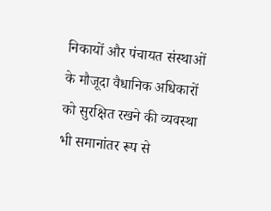निकायों और पंचायत संस्थाओं के मौजूदा वैधानिक अधिकारों को सुरक्षित रखने की व्यवस्था भी समानांतर रूप से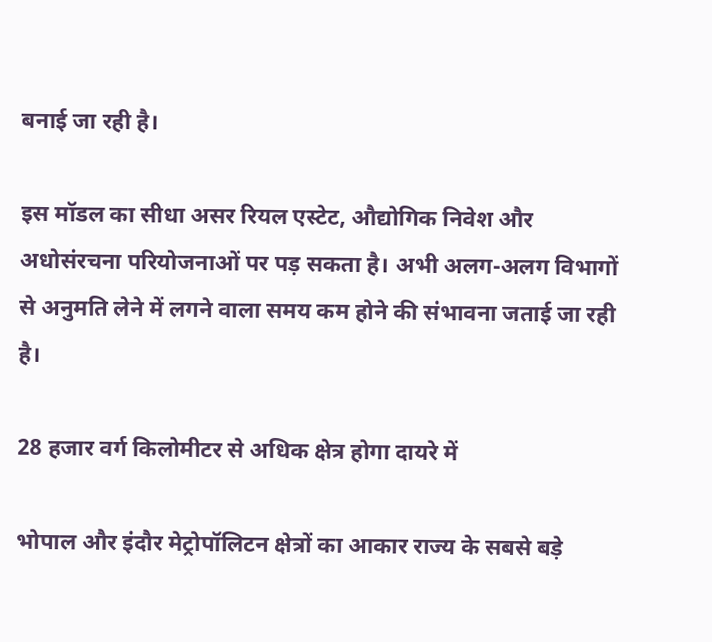बनाई जा रही है।

इस मॉडल का सीधा असर रियल एस्टेट, औद्योगिक निवेश और अधोसंरचना परियोजनाओं पर पड़ सकता है। अभी अलग-अलग विभागों से अनुमति लेने में लगने वाला समय कम होने की संभावना जताई जा रही है।

28 हजार वर्ग किलोमीटर से अधिक क्षेत्र होगा दायरे में

भोपाल और इंदौर मेट्रोपॉलिटन क्षेत्रों का आकार राज्य के सबसे बड़े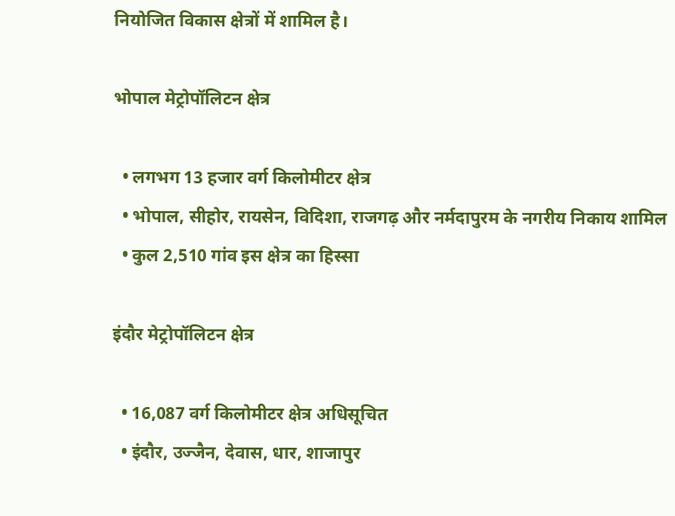नियोजित विकास क्षेत्रों में शामिल है।

भोपाल मेट्रोपॉलिटन क्षेत्र

  • लगभग 13 हजार वर्ग किलोमीटर क्षेत्र
  • भोपाल, सीहोर, रायसेन, विदिशा, राजगढ़ और नर्मदापुरम के नगरीय निकाय शामिल
  • कुल 2,510 गांव इस क्षेत्र का हिस्सा

इंदौर मेट्रोपॉलिटन क्षेत्र

  • 16,087 वर्ग किलोमीटर क्षेत्र अधिसूचित
  • इंदौर, उज्जैन, देवास, धार, शाजापुर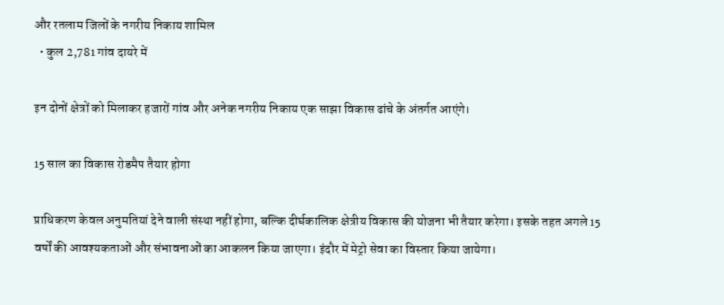और रतलाम जिलों के नगरीय निकाय शामिल
  • कुल 2,781 गांव दायरे में

इन दोनों क्षेत्रों को मिलाकर हजारों गांव और अनेक नगरीय निकाय एक साझा विकास ढांचे के अंतर्गत आएंगे।

15 साल का विकास रोडमैप तैयार होगा

प्राधिकरण केवल अनुमतियां देने वाली संस्था नहीं होगा, बल्कि दीर्घकालिक क्षेत्रीय विकास की योजना भी तैयार करेगा। इसके तहत अगले 15 वर्षों की आवश्यकताओं और संभावनाओं का आकलन किया जाएगा। इंदौर में मेट्रो सेवा का विस्तार किया जायेगा।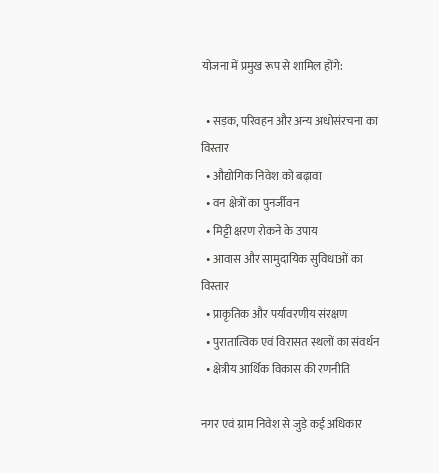योजना में प्रमुख रूप से शामिल होंगे:

  • सड़क, परिवहन और अन्य अधोसंरचना का विस्तार
  • औद्योगिक निवेश को बढ़ावा
  • वन क्षेत्रों का पुनर्जीवन
  • मिट्टी क्षरण रोकने के उपाय
  • आवास और सामुदायिक सुविधाओं का विस्तार
  • प्राकृतिक और पर्यावरणीय संरक्षण
  • पुरातात्विक एवं विरासत स्थलों का संवर्धन
  • क्षेत्रीय आर्थिक विकास की रणनीति

नगर एवं ग्राम निवेश से जुड़े कई अधिकार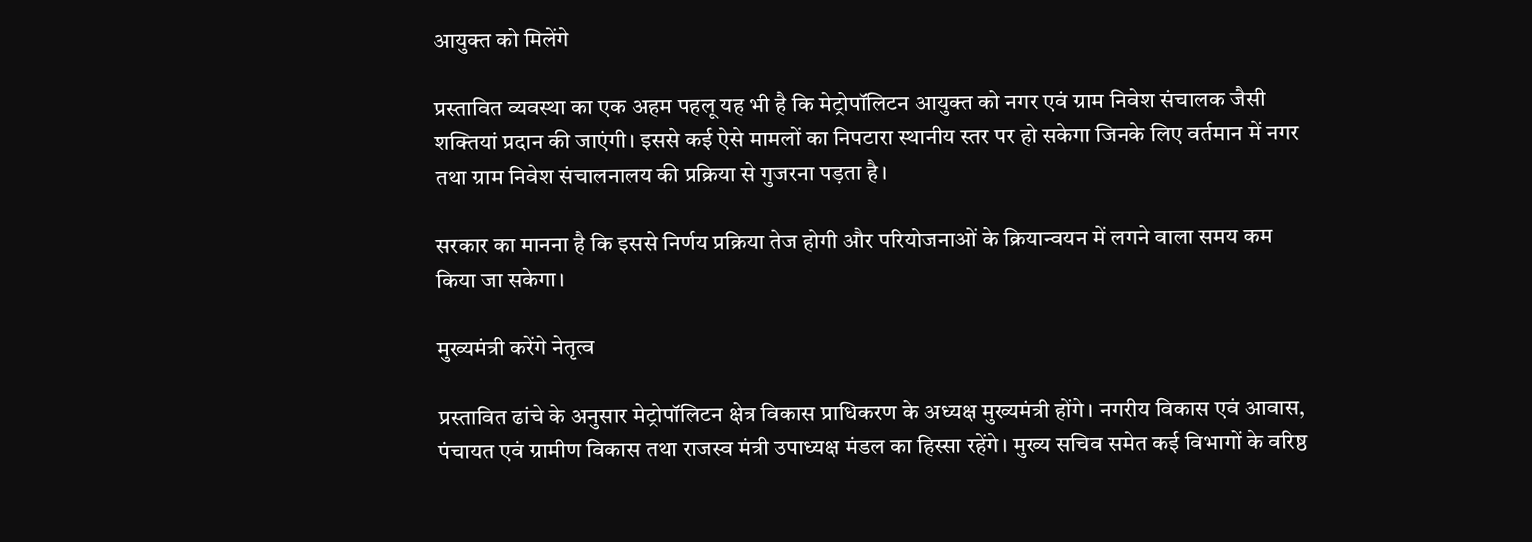आयुक्त को मिलेंगे

प्रस्तावित व्यवस्था का एक अहम पहलू यह भी है कि मेट्रोपॉलिटन आयुक्त को नगर एवं ग्राम निवेश संचालक जैसी शक्तियां प्रदान की जाएंगी। इससे कई ऐसे मामलों का निपटारा स्थानीय स्तर पर हो सकेगा जिनके लिए वर्तमान में नगर तथा ग्राम निवेश संचालनालय की प्रक्रिया से गुजरना पड़ता है।

सरकार का मानना है कि इससे निर्णय प्रक्रिया तेज होगी और परियोजनाओं के क्रियान्वयन में लगने वाला समय कम किया जा सकेगा।

मुख्यमंत्री करेंगे नेतृत्व

प्रस्तावित ढांचे के अनुसार मेट्रोपॉलिटन क्षेत्र विकास प्राधिकरण के अध्यक्ष मुख्यमंत्री होंगे। नगरीय विकास एवं आवास, पंचायत एवं ग्रामीण विकास तथा राजस्व मंत्री उपाध्यक्ष मंडल का हिस्सा रहेंगे। मुख्य सचिव समेत कई विभागों के वरिष्ठ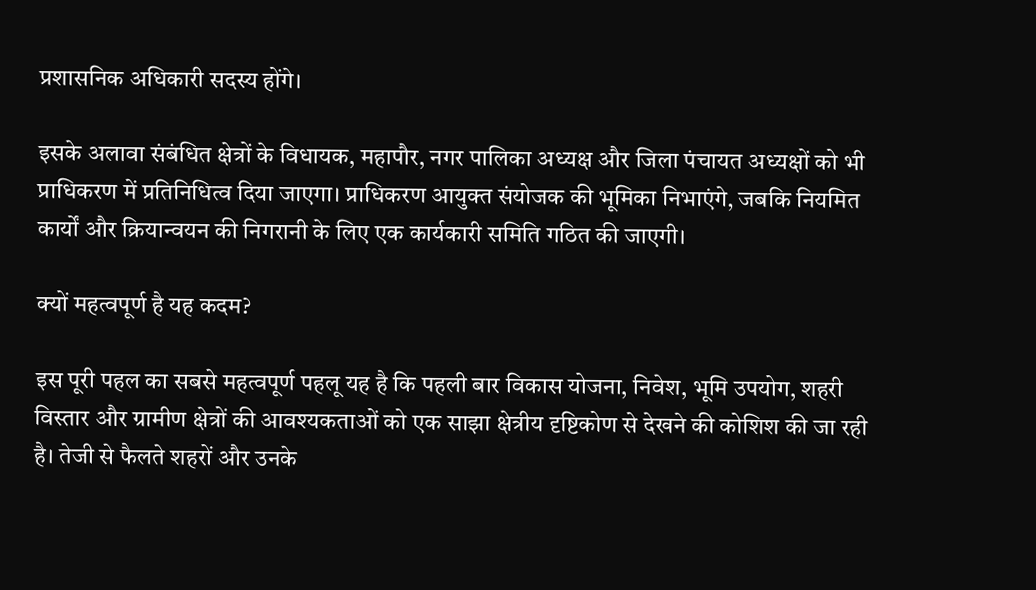प्रशासनिक अधिकारी सदस्य होंगे।

इसके अलावा संबंधित क्षेत्रों के विधायक, महापौर, नगर पालिका अध्यक्ष और जिला पंचायत अध्यक्षों को भी प्राधिकरण में प्रतिनिधित्व दिया जाएगा। प्राधिकरण आयुक्त संयोजक की भूमिका निभाएंगे, जबकि नियमित कार्यों और क्रियान्वयन की निगरानी के लिए एक कार्यकारी समिति गठित की जाएगी।

क्यों महत्वपूर्ण है यह कदम?

इस पूरी पहल का सबसे महत्वपूर्ण पहलू यह है कि पहली बार विकास योजना, निवेश, भूमि उपयोग, शहरी विस्तार और ग्रामीण क्षेत्रों की आवश्यकताओं को एक साझा क्षेत्रीय दृष्टिकोण से देखने की कोशिश की जा रही है। तेजी से फैलते शहरों और उनके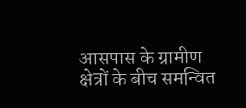आसपास के ग्रामीण क्षेत्रों के बीच समन्वित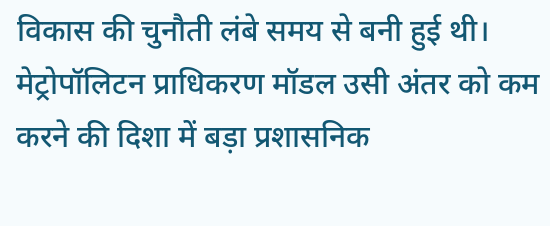विकास की चुनौती लंबे समय से बनी हुई थी। मेट्रोपॉलिटन प्राधिकरण मॉडल उसी अंतर को कम करने की दिशा में बड़ा प्रशासनिक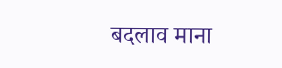बदलाव माना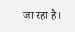जा रहा है।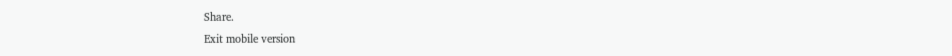Share.
Exit mobile version